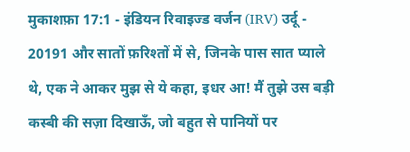मुकाशफ़ा 17:1 - इंडियन रिवाइज्ड वर्जन (IRV) उर्दू - 20191 और सातों फ़रिश्तों में से, जिनके पास सात प्याले थे, एक ने आकर मुझ से ये कहा, इधर आ! मैं तुझे उस बड़ी कस्बी की सज़ा दिखाऊँ, जो बहुत से पानियों पर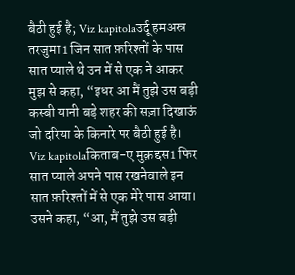बैठी हुई है; Viz kapitolaउर्दू हमअस्र तरजुमा1 जिन सात फ़रिश्तों के पास सात प्याले थे उन में से एक ने आकर मुझ से कहा, “इधर आ मैं तुझे उस बड़ी कस्बी यानी बड़े शहर की सज़ा दिखाऊं जो दरिया के किनारे पर बैठी हुई है। Viz kapitolaकिताब-ए मुक़द्दस1 फिर सात प्याले अपने पास रखनेवाले इन सात फ़रिश्तों में से एक मेरे पास आया। उसने कहा, “आ, मैं तुझे उस बड़ी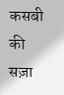कसबी की सज़ा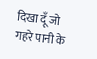दिखा दूँ जो गहरे पानी के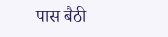पास बैठी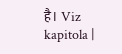है। Viz kapitola |